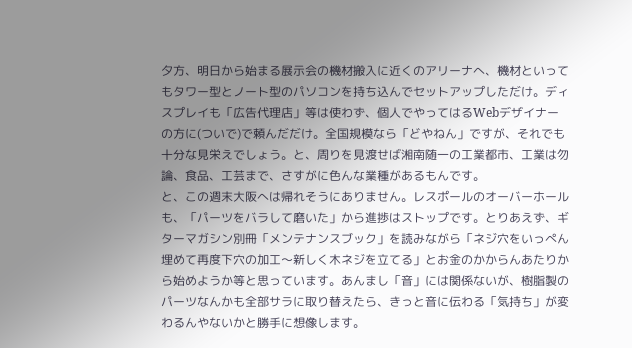夕方、明日から始まる展示会の機材搬入に近くのアリーナへ、機材といってもタワー型とノート型のパソコンを持ち込んでセットアップしただけ。ディスプレイも「広告代理店」等は使わず、個人でやってはるWebデザイナーの方に(ついで)で頼んだだけ。全国規模なら「どやねん」ですが、それでも十分な見栄えでしょう。と、周りを見渡せば湘南随一の工業都市、工業は勿論、食品、工芸まで、さすがに色んな業種があるもんです。
と、この週末大阪へは帰れそうにありません。レスポールのオーバーホールも、「パーツをバラして磨いた」から進捗はストップです。とりあえず、ギターマガシン別冊「メンテナンスブック」を読みながら「ネジ穴をいっぺん埋めて再度下穴の加工〜新しく木ネジを立てる」とお金のかからんあたりから始めようか等と思っています。あんまし「音」には関係ないが、樹脂製のパーツなんかも全部サラに取り替えたら、きっと音に伝わる「気持ち」が変わるんやないかと勝手に想像します。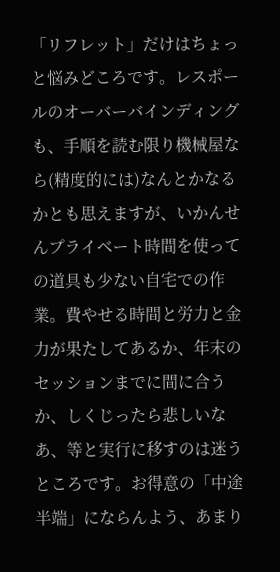「リフレット」だけはちょっと悩みどころです。レスポールのオーバーバインディングも、手順を読む限り機械屋なら(精度的には)なんとかなるかとも思えますが、いかんせんプライベート時間を使っての道具も少ない自宅での作業。費やせる時間と労力と金力が果たしてあるか、年末のセッションまでに間に合うか、しくじったら悲しいなあ、等と実行に移すのは迷うところです。お得意の「中途半端」にならんよう、あまり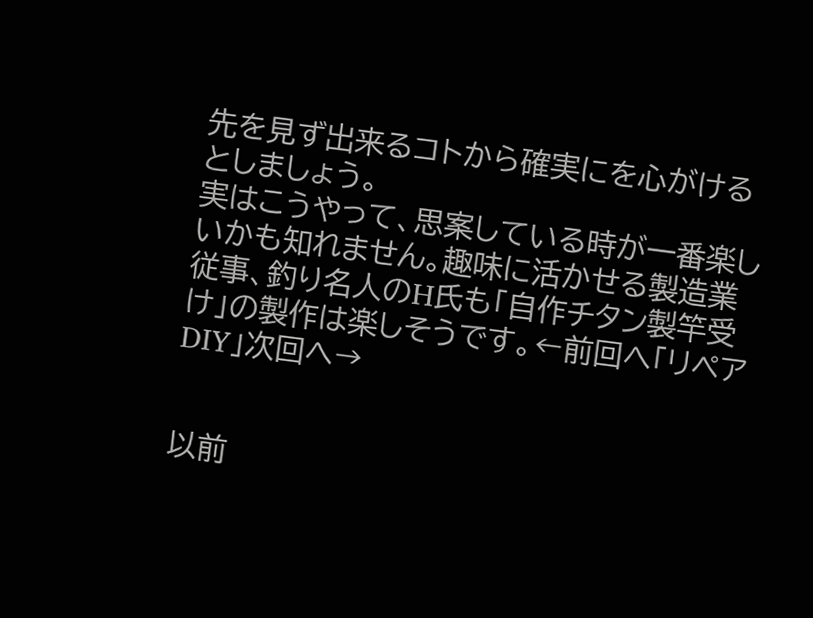先を見ず出来るコトから確実にを心がけるとしましょう。
実はこうやって、思案している時が一番楽しいかも知れません。趣味に活かせる製造業従事、釣り名人のH氏も「自作チタン製竿受け」の製作は楽しそうです。←前回へ「リペアDIY」次回へ→


以前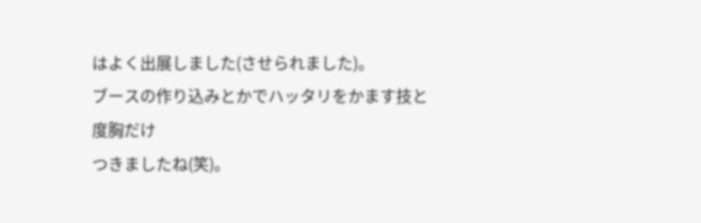はよく出展しました(させられました)。
ブースの作り込みとかでハッタリをかます技と度胸だけ
つきましたね(笑)。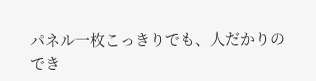パネル一枚こっきりでも、人だかりのでき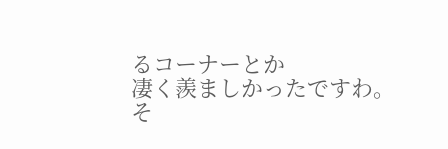るコーナーとか
凄く羨ましかったですわ。
そ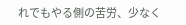れでもやる側の苦労、少なく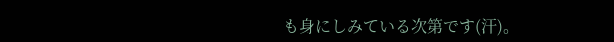も身にしみている次第です(汗)。